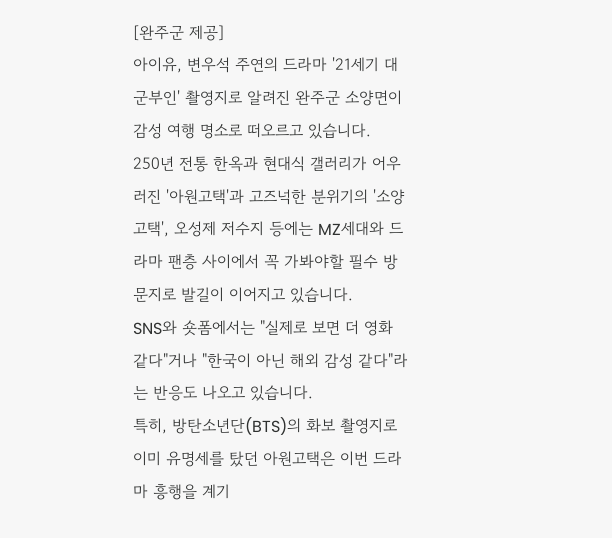[완주군 제공]
아이유, 변우석 주연의 드라마 '21세기 대군부인' 촬영지로 알려진 완주군 소양면이 감성 여행 명소로 떠오르고 있습니다.
250년 전통 한옥과 현대식 갤러리가 어우러진 '아원고택'과 고즈넉한 분위기의 '소양고택', 오성제 저수지 등에는 MZ세대와 드라마 팬층 사이에서 꼭 가봐야할 필수 방문지로 발길이 이어지고 있습니다.
SNS와 숏폼에서는 "실제로 보면 더 영화 같다"거나 "한국이 아닌 해외 감성 같다"라는 반응도 나오고 있습니다.
특히, 방탄소년단(BTS)의 화보 촬영지로 이미 유명세를 탔던 아원고택은 이번 드라마 흥행을 계기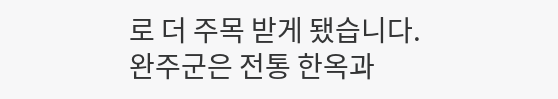로 더 주목 받게 됐습니다.
완주군은 전통 한옥과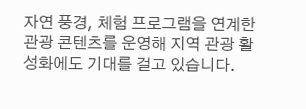자연 풍경, 체험 프로그램을 연계한 관광 콘텐츠를 운영해 지역 관광 활성화에도 기대를 걸고 있습니다.